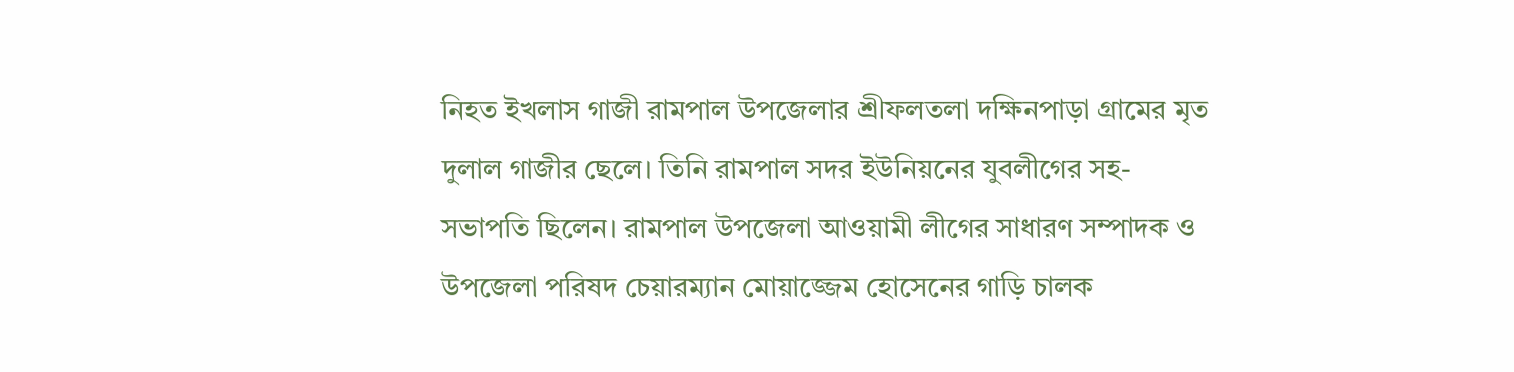নিহত ইখলাস গাজী রামপাল উপজেলার শ্রীফলতলা দক্ষিনপাড়া গ্রামের মৃত দুলাল গাজীর ছেলে। তিনি রামপাল সদর ইউনিয়নের যুবলীগের সহ-সভাপতি ছিলেন। রামপাল উপজেলা আওয়ামী লীগের সাধারণ সম্পাদক ও উপজেলা পরিষদ চেয়ারম্যান মোয়াজ্জেম হোসেনের গাড়ি চালক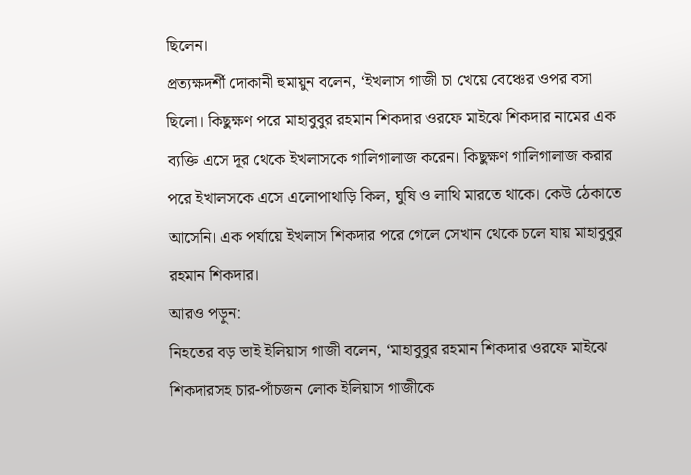ছিলেন।
প্রত্যক্ষদর্শী দোকানী হুমায়ুন বলেন, ‘ইখলাস গাজী চা খেয়ে বেঞ্চের ওপর বসা ছিলো। কিছুক্ষণ পরে মাহাবুবুর রহমান শিকদার ওরফে মাইঝে শিকদার নামের এক ব্যক্তি এসে দূর থেকে ইখলাসকে গালিগালাজ করেন। কিছুক্ষণ গালিগালাজ করার পরে ইখালসকে এসে এলোপাথাড়ি কিল, ঘুষি ও লাথি মারতে থাকে। কেউ ঠেকাতে আসেনি। এক পর্যায়ে ইখলাস শিকদার পরে গেলে সেখান থেকে চলে যায় মাহাবুবুর রহমান শিকদার।
আরও পড়ুন:
নিহতের বড় ভাই ইলিয়াস গাজী বলেন, ‘মাহাবুবুর রহমান শিকদার ওরফে মাইঝে শিকদারসহ চার-পাঁচজন লোক ইলিয়াস গাজীকে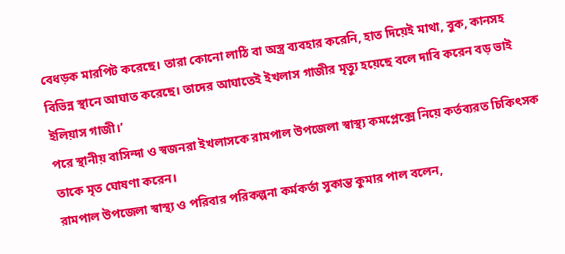বেধড়ক মারপিট করেছে। তারা কোনো লাঠি বা অস্ত্র ব্যবহার করেনি, হাত দিয়েই মাথা, বুক, কানসহ বিভিন্ন স্থানে আঘাত করেছে। তাদের আঘাতেই ইখলাস গাজীর মৃত্যু হয়েছে বলে দাবি করেন বড় ভাই ইলিয়াস গাজী।’
পরে স্থানীয় বাসিন্দা ও স্বজনরা ইখলাসকে রামপাল উপজেলা স্বাস্থ্য কমপ্লেক্সে নিয়ে কর্তব্যরত চিকিৎসক তাকে মৃত ঘোষণা করেন।
রামপাল উপজেলা স্বাস্থ্য ও পরিবার পরিকল্পনা কর্মকর্তা সুকান্ত কুমার পাল বলেন,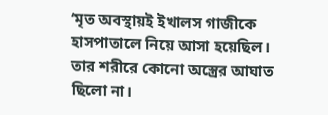‘মৃত অবস্থায়ই ইখালস গাজীকে হাসপাতালে নিয়ে আসা হয়েছিল। তার শরীরে কোনো অস্ত্রের আঘাত ছিলো না।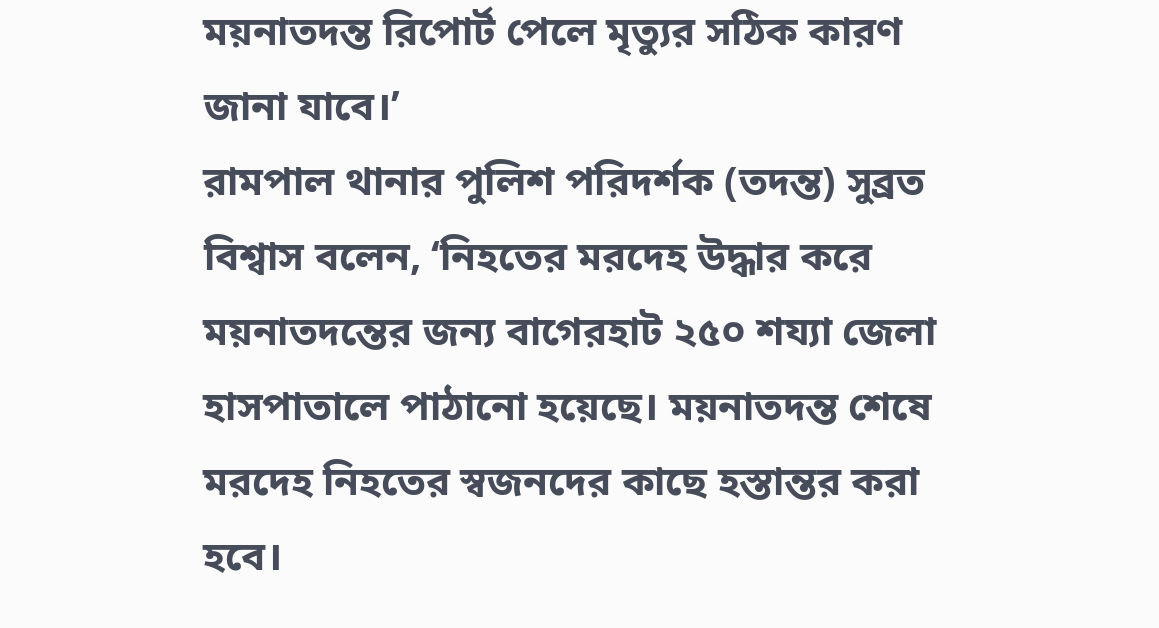ময়নাতদন্ত রিপোর্ট পেলে মৃত্যুর সঠিক কারণ জানা যাবে।’
রামপাল থানার পুলিশ পরিদর্শক (তদন্ত) সুব্রত বিশ্বাস বলেন, ‘নিহতের মরদেহ উদ্ধার করে ময়নাতদন্তের জন্য বাগেরহাট ২৫০ শয্যা জেলা হাসপাতালে পাঠানো হয়েছে। ময়নাতদন্ত শেষে মরদেহ নিহতের স্বজনদের কাছে হস্তান্তর করা হবে।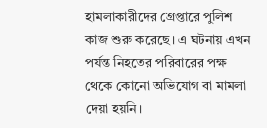হামলাকারীদের গ্রেপ্তারে পুলিশ কাজ শুরু করেছে। এ ঘটনায় এখন পর্যন্ত নিহতের পরিবারের পক্ষ থেকে কোনো অভিযোগ বা মামলা দেয়া হয়নি।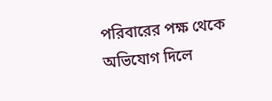পরিবারের পক্ষ থেকে অভিযোগ দিলে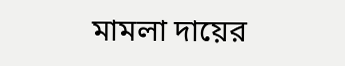মামলা দায়ের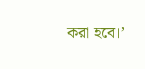করা হবে।’